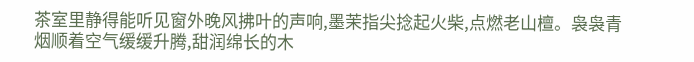茶室里静得能听见窗外晚风拂叶的声响,墨茉指尖捻起火柴,点燃老山檀。袅袅青烟顺着空气缓缓升腾,甜润绵长的木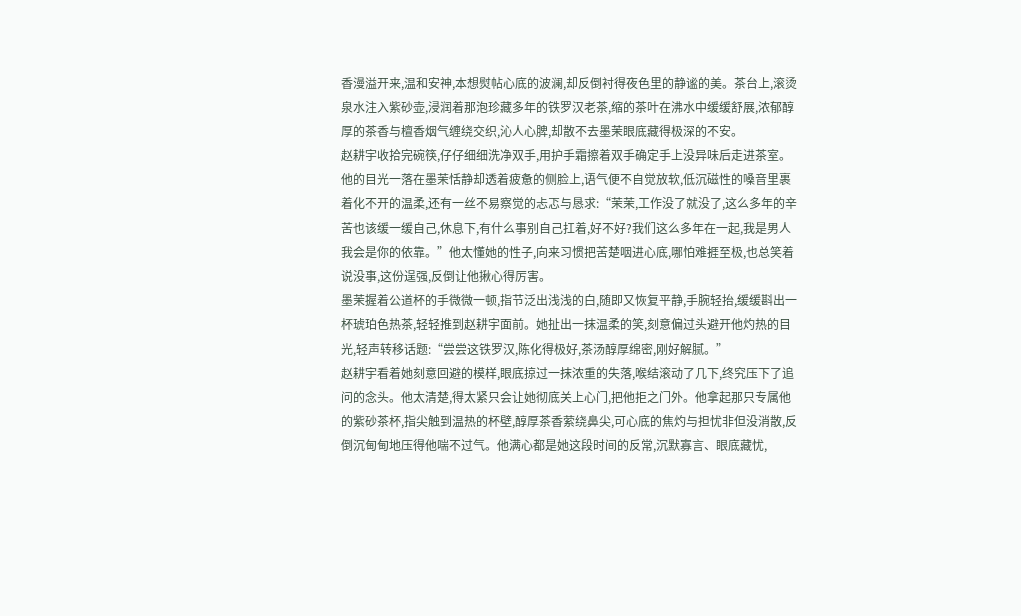香漫溢开来,温和安神,本想熨帖心底的波澜,却反倒衬得夜色里的静谧的美。茶台上,滚烫泉水注入紫砂壶,浸润着那泡珍藏多年的铁罗汉老茶,缩的茶叶在沸水中缓缓舒展,浓郁醇厚的茶香与檀香烟气缠绕交织,沁人心脾,却散不去墨茉眼底藏得极深的不安。
赵耕宇收拾完碗筷,仔仔细细洗净双手,用护手霜擦着双手确定手上没异味后走进茶室。他的目光一落在墨茉恬静却透着疲惫的侧脸上,语气便不自觉放软,低沉磁性的嗓音里裹着化不开的温柔,还有一丝不易察觉的忐忑与恳求:“茉茉,工作没了就没了,这么多年的辛苦也该缓一缓自己,休息下,有什么事别自己扛着,好不好?我们这么多年在一起,我是男人我会是你的依靠。”他太懂她的性子,向来习惯把苦楚咽进心底,哪怕难捱至极,也总笑着说没事,这份逞强,反倒让他揪心得厉害。
墨茉握着公道杯的手微微一顿,指节泛出浅浅的白,随即又恢复平静,手腕轻抬,缓缓斟出一杯琥珀色热茶,轻轻推到赵耕宇面前。她扯出一抹温柔的笑,刻意偏过头避开他灼热的目光,轻声转移话题:“尝尝这铁罗汉,陈化得极好,茶汤醇厚绵密,刚好解腻。”
赵耕宇看着她刻意回避的模样,眼底掠过一抹浓重的失落,喉结滚动了几下,终究压下了追问的念头。他太清楚,得太紧只会让她彻底关上心门,把他拒之门外。他拿起那只专属他的紫砂茶杯,指尖触到温热的杯壁,醇厚茶香萦绕鼻尖,可心底的焦灼与担忧非但没消散,反倒沉甸甸地压得他喘不过气。他满心都是她这段时间的反常,沉默寡言、眼底藏忧,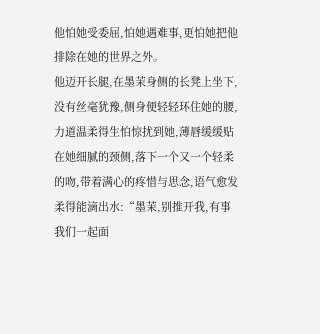他怕她受委屈,怕她遇难事,更怕她把他排除在她的世界之外。
他迈开长腿,在墨茉身侧的长凳上坐下,没有丝毫犹豫,侧身便轻轻环住她的腰,力道温柔得生怕惊扰到她,薄唇缓缓贴在她细腻的颈侧,落下一个又一个轻柔的吻,带着满心的疼惜与思念,语气愈发柔得能滴出水:“墨茉,别推开我,有事我们一起面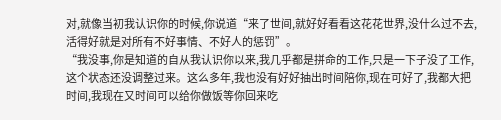对,就像当初我认识你的时候,你说道“来了世间,就好好看看这花花世界,没什么过不去,活得好就是对所有不好事情、不好人的惩罚”。
“我没事,你是知道的自从我认识你以来,我几乎都是拼命的工作,只是一下子没了工作,这个状态还没调整过来。这么多年,我也没有好好抽出时间陪你,现在可好了,我都大把时间,我现在又时间可以给你做饭等你回来吃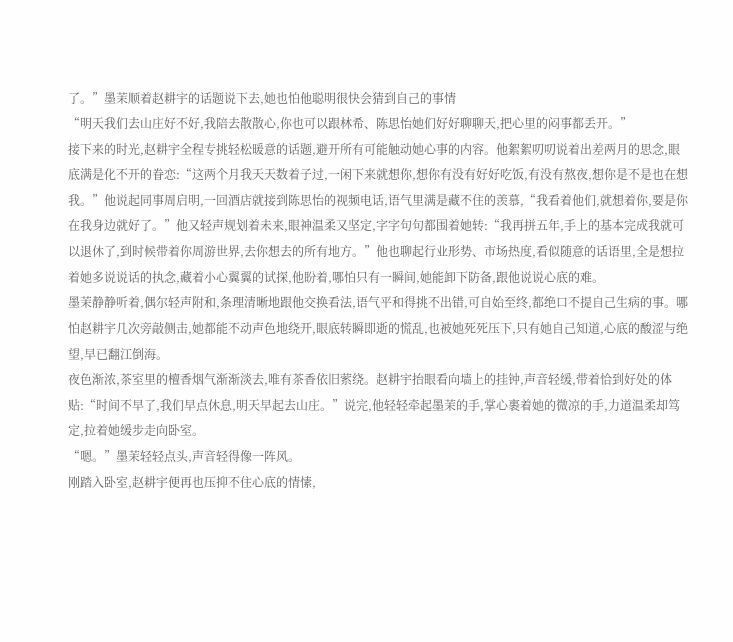了。”墨茉顺着赵耕宇的话题说下去,她也怕他聪明很快会猜到自己的事情
“明天我们去山庄好不好,我陪去散散心,你也可以跟林希、陈思怡她们好好聊聊天,把心里的闷事都丢开。”
接下来的时光,赵耕宇全程专挑轻松暖意的话题,避开所有可能触动她心事的内容。他絮絮叨叨说着出差两月的思念,眼底满是化不开的眷恋:“这两个月我天天数着子过,一闲下来就想你,想你有没有好好吃饭,有没有熬夜,想你是不是也在想我。”他说起同事周启明,一回酒店就接到陈思怡的视频电话,语气里满是藏不住的羡慕,“我看着他们,就想着你,要是你在我身边就好了。”他又轻声规划着未来,眼神温柔又坚定,字字句句都围着她转:“我再拼五年,手上的基本完成我就可以退休了,到时候带着你周游世界,去你想去的所有地方。”他也聊起行业形势、市场热度,看似随意的话语里,全是想拉着她多说说话的执念,藏着小心翼翼的试探,他盼着,哪怕只有一瞬间,她能卸下防备,跟他说说心底的难。
墨茉静静听着,偶尔轻声附和,条理清晰地跟他交换看法,语气平和得挑不出错,可自始至终,都绝口不提自己生病的事。哪怕赵耕宇几次旁敲侧击,她都能不动声色地绕开,眼底转瞬即逝的慌乱,也被她死死压下,只有她自己知道,心底的酸涩与绝望,早已翻江倒海。
夜色渐浓,茶室里的檀香烟气渐渐淡去,唯有茶香依旧萦绕。赵耕宇抬眼看向墙上的挂钟,声音轻缓,带着恰到好处的体贴:“时间不早了,我们早点休息,明天早起去山庄。”说完,他轻轻牵起墨茉的手,掌心裹着她的微凉的手,力道温柔却笃定,拉着她缓步走向卧室。
“嗯。”墨茉轻轻点头,声音轻得像一阵风。
刚踏入卧室,赵耕宇便再也压抑不住心底的情愫,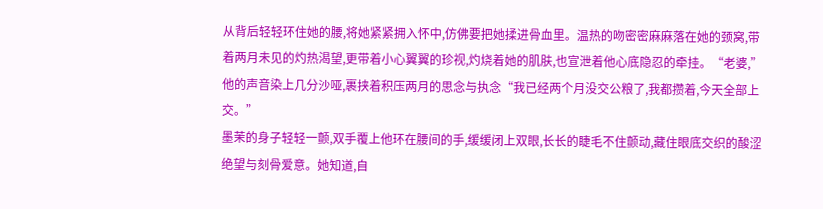从背后轻轻环住她的腰,将她紧紧拥入怀中,仿佛要把她揉进骨血里。温热的吻密密麻麻落在她的颈窝,带着两月未见的灼热渴望,更带着小心翼翼的珍视,灼烧着她的肌肤,也宣泄着他心底隐忍的牵挂。“老婆,”他的声音染上几分沙哑,裹挟着积压两月的思念与执念“我已经两个月没交公粮了,我都攒着,今天全部上交。”
墨茉的身子轻轻一颤,双手覆上他环在腰间的手,缓缓闭上双眼,长长的睫毛不住颤动,藏住眼底交织的酸涩绝望与刻骨爱意。她知道,自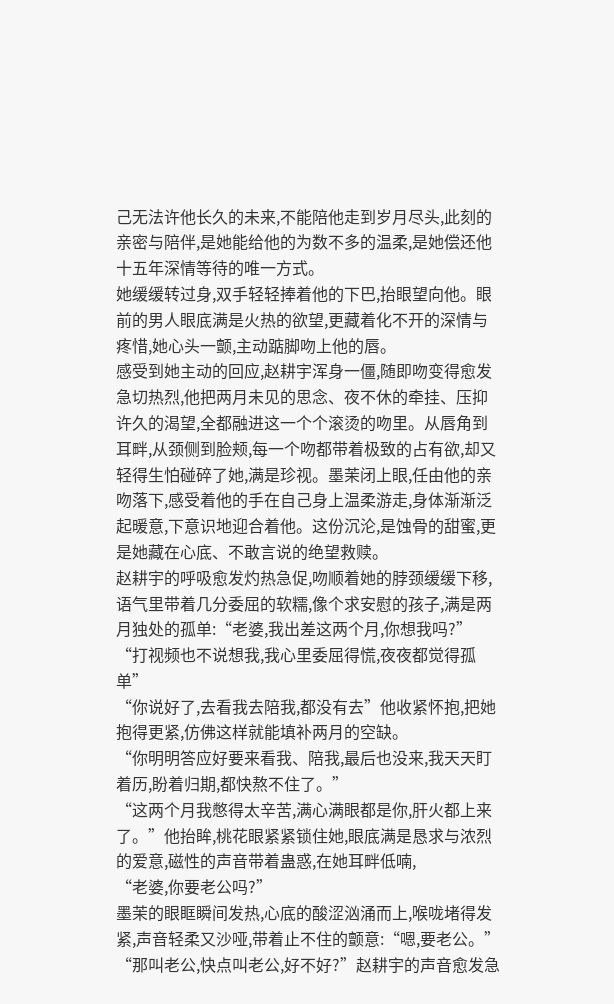己无法许他长久的未来,不能陪他走到岁月尽头,此刻的亲密与陪伴,是她能给他的为数不多的温柔,是她偿还他十五年深情等待的唯一方式。
她缓缓转过身,双手轻轻捧着他的下巴,抬眼望向他。眼前的男人眼底满是火热的欲望,更藏着化不开的深情与疼惜,她心头一颤,主动踮脚吻上他的唇。
感受到她主动的回应,赵耕宇浑身一僵,随即吻变得愈发急切热烈,他把两月未见的思念、夜不休的牵挂、压抑许久的渴望,全都融进这一个个滚烫的吻里。从唇角到耳畔,从颈侧到脸颊,每一个吻都带着极致的占有欲,却又轻得生怕碰碎了她,满是珍视。墨茉闭上眼,任由他的亲吻落下,感受着他的手在自己身上温柔游走,身体渐渐泛起暖意,下意识地迎合着他。这份沉沦,是蚀骨的甜蜜,更是她藏在心底、不敢言说的绝望救赎。
赵耕宇的呼吸愈发灼热急促,吻顺着她的脖颈缓缓下移,语气里带着几分委屈的软糯,像个求安慰的孩子,满是两月独处的孤单:“老婆,我出差这两个月,你想我吗?”
“打视频也不说想我,我心里委屈得慌,夜夜都觉得孤单”
“你说好了,去看我去陪我,都没有去”他收紧怀抱,把她抱得更紧,仿佛这样就能填补两月的空缺。
“你明明答应好要来看我、陪我,最后也没来,我天天盯着历,盼着归期,都快熬不住了。”
“这两个月我憋得太辛苦,满心满眼都是你,肝火都上来了。”他抬眸,桃花眼紧紧锁住她,眼底满是恳求与浓烈的爱意,磁性的声音带着蛊惑,在她耳畔低喃,
“老婆,你要老公吗?”
墨茉的眼眶瞬间发热,心底的酸涩汹涌而上,喉咙堵得发紧,声音轻柔又沙哑,带着止不住的颤意:“嗯,要老公。”
“那叫老公,快点叫老公,好不好?”赵耕宇的声音愈发急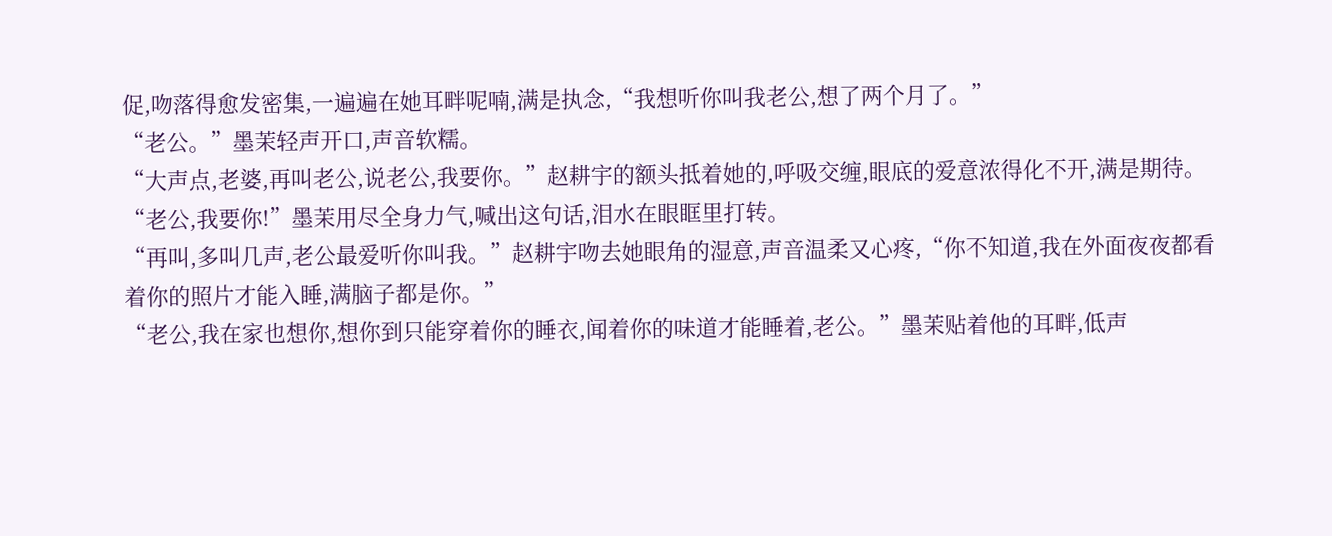促,吻落得愈发密集,一遍遍在她耳畔呢喃,满是执念,“我想听你叫我老公,想了两个月了。”
“老公。”墨茉轻声开口,声音软糯。
“大声点,老婆,再叫老公,说老公,我要你。”赵耕宇的额头抵着她的,呼吸交缠,眼底的爱意浓得化不开,满是期待。
“老公,我要你!”墨茉用尽全身力气,喊出这句话,泪水在眼眶里打转。
“再叫,多叫几声,老公最爱听你叫我。”赵耕宇吻去她眼角的湿意,声音温柔又心疼,“你不知道,我在外面夜夜都看着你的照片才能入睡,满脑子都是你。”
“老公,我在家也想你,想你到只能穿着你的睡衣,闻着你的味道才能睡着,老公。”墨茉贴着他的耳畔,低声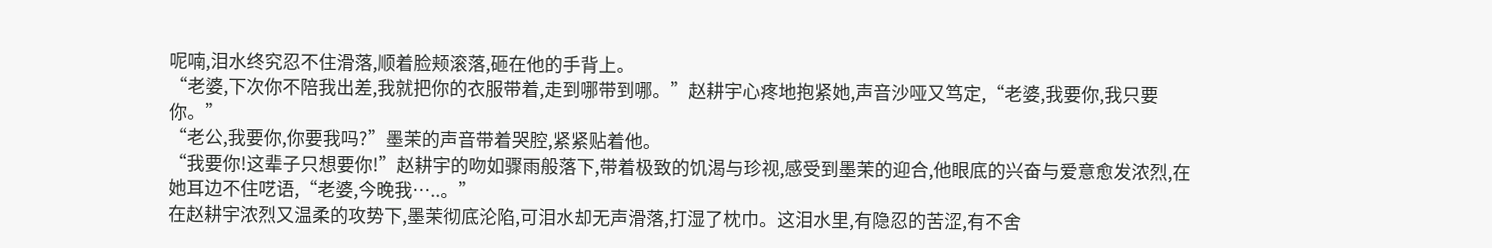呢喃,泪水终究忍不住滑落,顺着脸颊滚落,砸在他的手背上。
“老婆,下次你不陪我出差,我就把你的衣服带着,走到哪带到哪。”赵耕宇心疼地抱紧她,声音沙哑又笃定,“老婆,我要你,我只要你。”
“老公,我要你,你要我吗?”墨茉的声音带着哭腔,紧紧贴着他。
“我要你!这辈子只想要你!”赵耕宇的吻如骤雨般落下,带着极致的饥渴与珍视,感受到墨茉的迎合,他眼底的兴奋与爱意愈发浓烈,在她耳边不住呓语,“老婆,今晚我…..。”
在赵耕宇浓烈又温柔的攻势下,墨茉彻底沦陷,可泪水却无声滑落,打湿了枕巾。这泪水里,有隐忍的苦涩,有不舍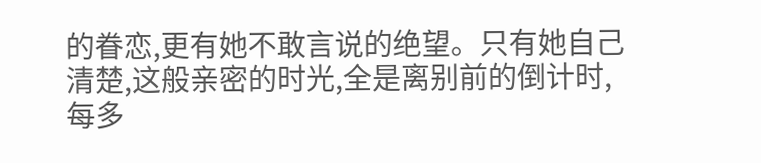的眷恋,更有她不敢言说的绝望。只有她自己清楚,这般亲密的时光,全是离别前的倒计时,每多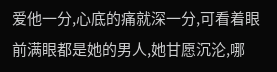爱他一分,心底的痛就深一分,可看着眼前满眼都是她的男人,她甘愿沉沦,哪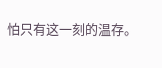怕只有这一刻的温存。